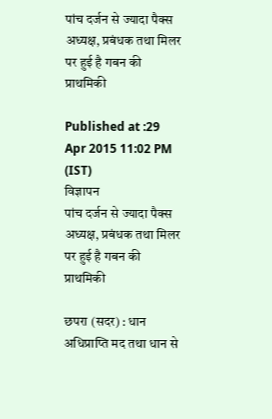पांच दर्जन से ज्यादा पैक्स अध्यक्ष, प्रबंधक तथा मिलर पर हुई है गबन की प्राथमिकी

Published at :29 Apr 2015 11:02 PM (IST)
विज्ञापन
पांच दर्जन से ज्यादा पैक्स अध्यक्ष, प्रबंधक तथा मिलर पर हुई है गबन की प्राथमिकी

छपरा (सदर) : धान अधिप्राप्ति मद तथा धान से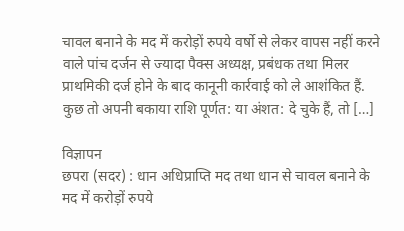चावल बनाने के मद में करोड़ों रुपये वर्षो से लेकर वापस नहीं करने वाले पांच दर्जन से ज्यादा पैक्स अध्यक्ष, प्रबंधक तथा मिलर प्राथमिकी दर्ज होने के बाद कानूनी कार्रवाई को ले आशंकित हैं. कुछ तो अपनी बकाया राशि पूर्णत: या अंशत: दे चुके हैं, तो […]

विज्ञापन
छपरा (सदर) : धान अधिप्राप्ति मद तथा धान से चावल बनाने के मद में करोड़ों रुपये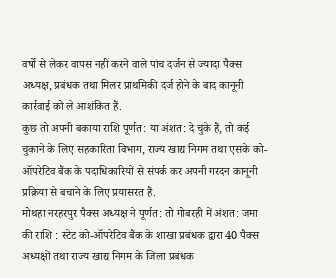वर्षो से लेकर वापस नहीं करने वाले पांच दर्जन से ज्यादा पैक्स अध्यक्ष, प्रबंधक तथा मिलर प्राथमिकी दर्ज होने के बाद कानूनी कार्रवाई को ले आशंकित हैं.
कुछ तो अपनी बकाया राशि पूर्णत: या अंशत: दे चुके हैं, तो कई चुकाने के लिए सहकारिता विभाग, राज्य खाद्य निगम तथा एसके को-ऑपरेटिव बैंक के पदाधिकारियों से संपर्क कर अपनी गरदन कानूनी प्रक्रिया से बचाने के लिए प्रयासरत हैं.
मोथहा नरहरपुर पैक्स अध्यक्ष ने पूर्णत: तो गोबरही में अंशत: जमा की राशि : स्टेट को-ऑपरेटिव बैंक के शाखा प्रबंधक द्वारा 40 पैक्स अध्यक्षों तथा राज्य खाद्य निगम के जिला प्रबंधक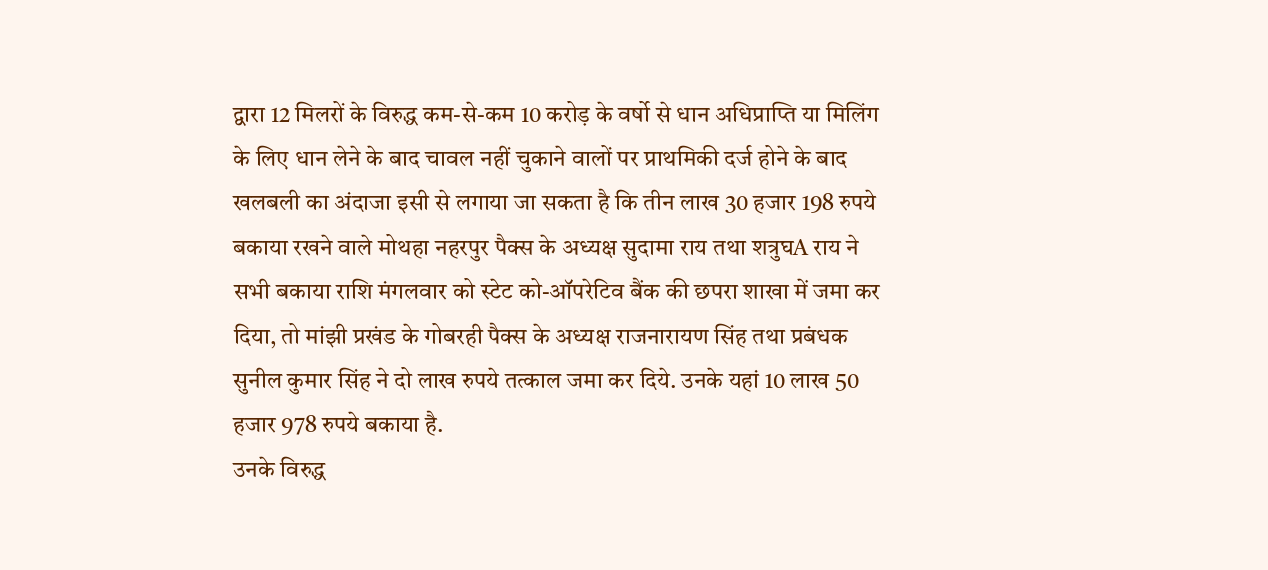द्वारा 12 मिलरों के विरुद्ध कम-से-कम 10 करोड़ के वर्षो से धान अधिप्राप्ति या मिलिंग के लिए धान लेने के बाद चावल नहीं चुकाने वालों पर प्राथमिकी दर्ज होने के बाद खलबली का अंदाजा इसी से लगाया जा सकता है कि तीन लाख 30 हजार 198 रुपये बकाया रखने वाले मोथहा नहरपुर पैक्स के अध्यक्ष सुदामा राय तथा शत्रुघA राय ने सभी बकाया राशि मंगलवार को स्टेट को-ऑपरेटिव बैंक की छपरा शाखा में जमा कर दिया, तो मांझी प्रखंड के गोबरही पैक्स के अध्यक्ष राजनारायण सिंह तथा प्रबंधक सुनील कुमार सिंह ने दो लाख रुपये तत्काल जमा कर दिये. उनके यहां 10 लाख 50 हजार 978 रुपये बकाया है.
उनके विरुद्ध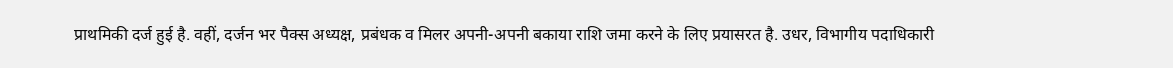प्राथमिकी दर्ज हुई है. वहीं, दर्जन भर पैक्स अध्यक्ष, प्रबंधक व मिलर अपनी-अपनी बकाया राशि जमा करने के लिए प्रयासरत है. उधर, विभागीय पदाधिकारी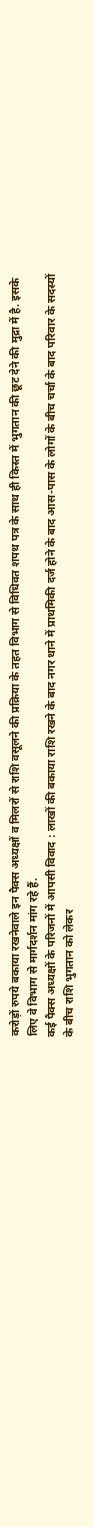करोड़ों रुपये बकाया रखनेवाले इन पैक्स अध्यक्षों व मिलरों से राशि वसूलने की प्रक्रिया के तहत विभाग से विधिवत शपथ पत्र के साथ ही किस्त में भुगतान की छूट देने की मुद्रा में है. इसके लिए वे विभाग से मार्गदर्शन मांग रहे हैं.
कई पैक्स अध्यक्षों के परिजनों में आपसी विवाद : लाखों की बकाया राशि रखने के बाद नगर थाने में प्राथमिकी दर्ज होने के बाद आस-पास के लोगों के बीच चर्चा के बाद परिवार के सदस्यों के बीच राशि भुगतान को लेकर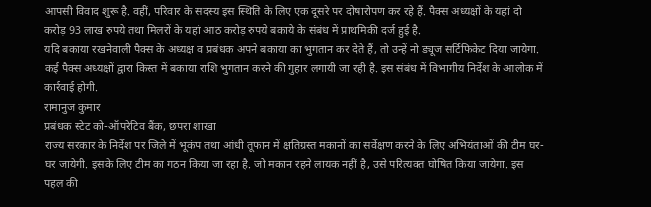आपसी विवाद शुरू है. वहीं, परिवार के सदस्य इस स्थिति के लिए एक दूसरे पर दोषारोपण कर रहे हैं. पैक्स अध्यक्षों के यहां दो करोड़ 93 लाख रुपये तथा मिलरों के यहां आठ करोड़ रुपये बकाये के संबंध में प्राथमिकी दर्ज हुई है.
यदि बकाया रखनेवाली पैक्स के अध्यक्ष व प्रबंधक अपने बकाया का भुगतान कर देते हैं, तो उन्हें नो ड्यूज सर्टिफिकेट दिया जायेगा. कई पैक्स अध्यक्षों द्वारा किस्त में बकाया राशि भुगतान करने की गुहार लगायी जा रही है. इस संबंध में विभागीय निर्देश के आलोक में कार्रवाई होगी.
रामानुज कुमार
प्रबंधक स्टेट को-ऑपरेटिव बैंक, छपरा शाखा
राज्य सरकार के निर्देश पर जिले में भूकंप तथा आंधी तूफान में क्षतिग्रस्त मकानों का सर्वेक्षण करने के लिए अभियंताओं की टीम घर-घर जायेगी. इसके लिए टीम का गठन किया जा रहा है. जो मकान रहने लायक नहीं है, उसे परित्यक्त घोषित किया जायेगा. इस पहल की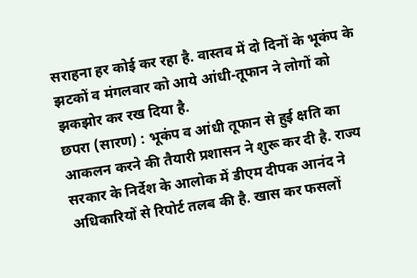सराहना हर कोई कर रहा है. वास्तव में दो दिनों के भूकंप के झटकों व मंगलवार को आये आंधी-तूफान ने लोगों को झकझोर कर रख दिया है.
छपरा (सारण) : भूकंप व आंधी तूफान से हुई क्षति का आकलन करने की तैयारी प्रशासन ने शुरू कर दी है. राज्य सरकार के निर्देश के आलोक में डीएम दीपक आनंद ने अधिकारियों से रिपोर्ट तलब की है. खास कर फसलों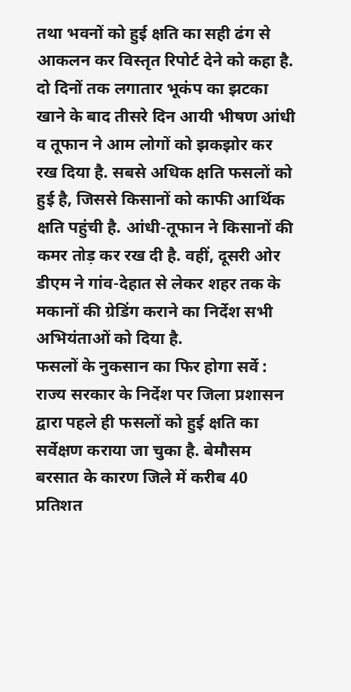तथा भवनों को हुई क्षति का सही ढंग से आकलन कर विस्तृत रिपोर्ट देने को कहा है.
दो दिनों तक लगातार भूकंप का झटका खाने के बाद तीसरे दिन आयी भीषण आंधी व तूफान ने आम लोगों को झकझोर कर रख दिया है. सबसे अधिक क्षति फसलों को हुई है, जिससे किसानों को काफी आर्थिक क्षति पहुंची है. आंधी-तूफान ने किसानों की कमर तोड़ कर रख दी है. वहीं, दूसरी ओर डीएम ने गांव-देहात से लेकर शहर तक के मकानों की ग्रेडिंग कराने का निर्देश सभी अभियंताओं को दिया है.
फसलों के नुकसान का फिर होगा सर्वे : राज्य सरकार के निर्देश पर जिला प्रशासन द्वारा पहले ही फसलों को हुई क्षति का सर्वेक्षण कराया जा चुका है. बेमौसम बरसात के कारण जिले में करीब 40 प्रतिशत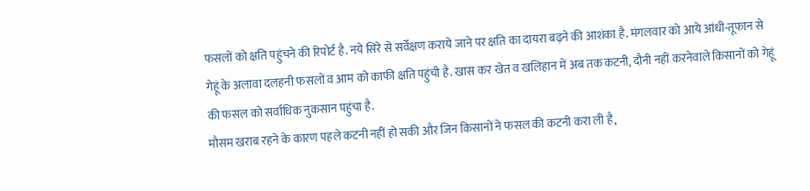फसलों को क्षति पहुंचने की रिपोर्ट है. नये सिरे से सर्वेक्षण कराये जाने पर क्षति का दायरा बढ़ने की आशंका है. मंगलवार को आये आंधी-तूफान से गेहूं के अलावा दलहनी फसलों व आम को काफी क्षति पहुंची है. खास कर खेत व खलिहान में अब तक कटनी, दौनी नहीं करनेवाले किसानों को गेहूं की फसल को सर्वाधिक नुकसान पहुंचा है.
मौसम खराब रहने के कारण पहले कटनी नहीं हो सकी और जिन किसानों ने फसल की कटनी करा ली है,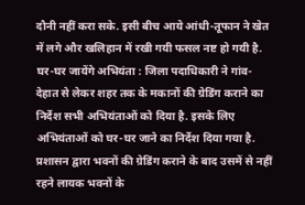दौनी नहीं करा सके. इसी बीच आये आंधी-तूफान ने खेत में लगे और खलिहान में रखी गयी फसल नष्ट हो गयी है.
घर-घर जायेंगे अभियंता : जिला पदाधिकारी ने गांव-देहात से लेकर शहर तक के मकानों की ग्रेडिंग कराने का निर्देश सभी अभियंताओं को दिया है. इसके लिए अभियंताओं को घर-घर जाने का निर्देश दिया गया है. प्रशासन द्वारा भवनों की ग्रेडिंग कराने के बाद उसमें से नहीं रहने लायक भवनों के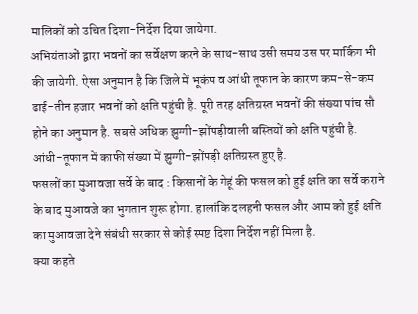मालिकों को उचित दिशा-निर्देश दिया जायेगा.
अभियंताओं द्वारा भवनों का सर्वेक्षण करने के साथ-साथ उसी समय उस पर मार्किग भी की जायेगी. ऐसा अनुमान है कि जिले में भूकंप व आंधी तूफान के कारण कम-से-कम ढाई-तीन हजार भवनों को क्षति पहुंची है. पूरी तरह क्षतिग्रस्त भवनों की संख्या पांच सौ होने का अनुमान है. सबसे अधिक झुग्गी-झोंपड़ीवाली बस्तियों को क्षति पहुंची है. आंधी-तूफान में काफी संख्या में झुग्गी-झोंपड़ी क्षतिग्रस्त हुए है.
फसलों का मुआवजा सर्वे के बाद : किसानों के गेहूं की फसल को हुई क्षति का सर्वे कराने के बाद मुआवजे का भुगतान शुरू होगा. हालांकि दलहनी फसल और आम को हुई क्षति का मुआवजा देने संबंधी सरकार से कोई स्पष्ट दिशा निर्देश नहीं मिला है.
क्या कहते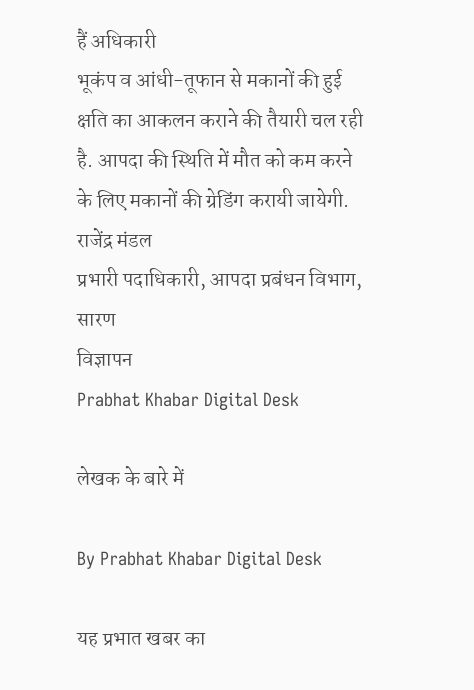हैं अधिकारी
भूकंप व आंधी-तूफान से मकानों की हुई क्षति का आकलन कराने की तैयारी चल रही है. आपदा की स्थिति में मौत को कम करने के लिए मकानों की ग्रेडिंग करायी जायेगी.
राजेंद्र मंडल
प्रभारी पदाधिकारी, आपदा प्रबंधन विभाग, सारण
विज्ञापन
Prabhat Khabar Digital Desk

लेखक के बारे में

By Prabhat Khabar Digital Desk

यह प्रभात खबर का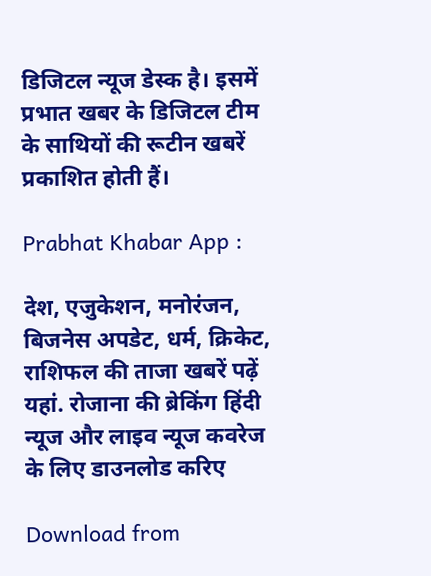डिजिटल न्यूज डेस्क है। इसमें प्रभात खबर के डिजिटल टीम के साथियों की रूटीन खबरें प्रकाशित होती हैं।

Prabhat Khabar App :

देश, एजुकेशन, मनोरंजन, बिजनेस अपडेट, धर्म, क्रिकेट, राशिफल की ताजा खबरें पढ़ें यहां. रोजाना की ब्रेकिंग हिंदी न्यूज और लाइव न्यूज कवरेज के लिए डाउनलोड करिए

Download from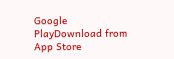Google PlayDownload from App Store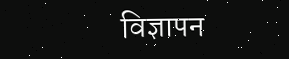विज्ञापन